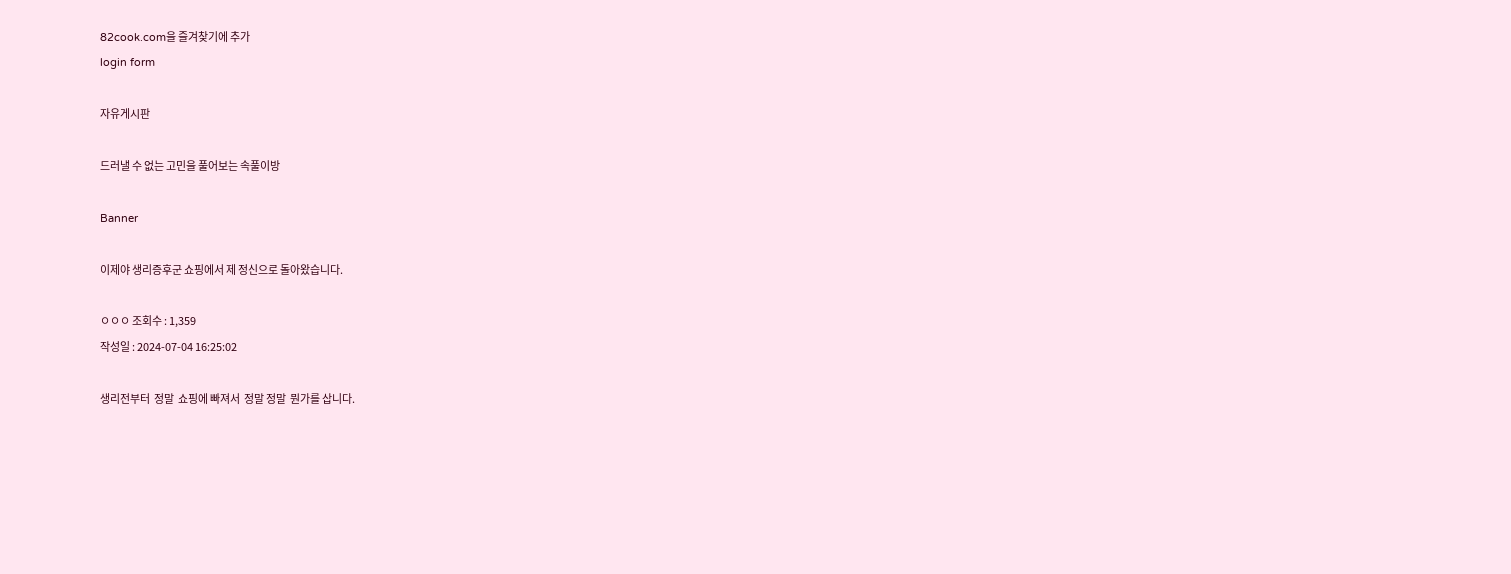82cook.com을 즐겨찾기에 추가
login form

자유게시판

드러낼 수 없는 고민을 풀어보는 속풀이방

Banner

이제야 생리증후군 쇼핑에서 제 정신으로 돌아왔습니다.

ㅇㅇㅇ 조회수 : 1,359
작성일 : 2024-07-04 16:25:02

생리전부터  정말  쇼핑에 빠져서  정말 정말  뭔가를 삽니다.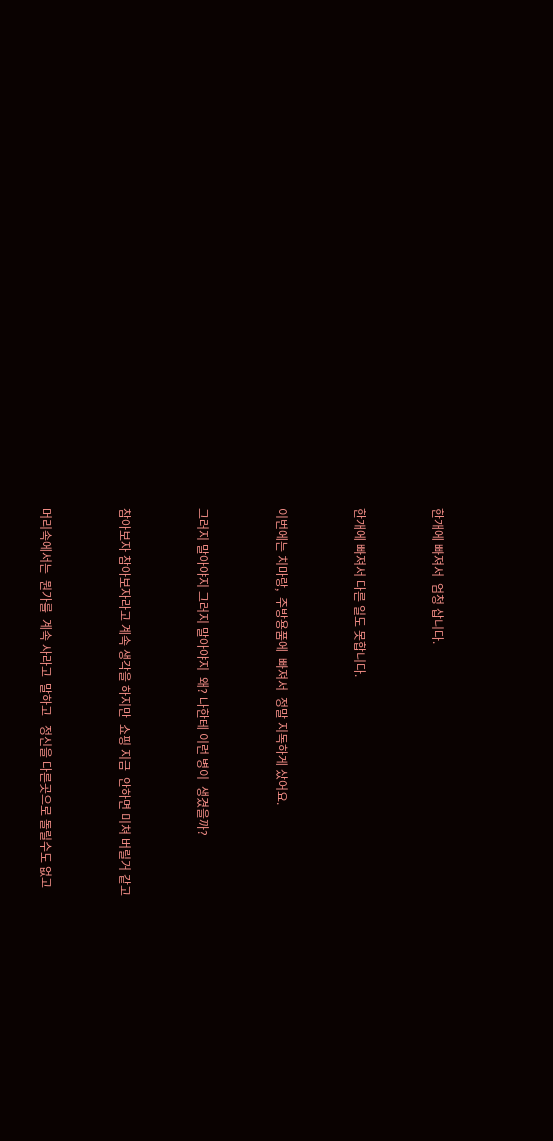한개에 빠져서  엄청 삽니다.



한개에 빠져서 다른 일도 못합니다.



이번에는 치마랑,  주방용품에  빠져서  정말 지독하게 샀어요.



그러지 말아야지 그러지 말아야지  왜? 나한테 이런 병이  생겼을까?



참아보자 참아보자라고 계속 생각을 하지만  쇼핑 지금  안하면 미쳐 버릴거 같고



머리속에서는  뭔가를  계속 사라고  말하고   정신을 다른곳으로 돌릴수도 없고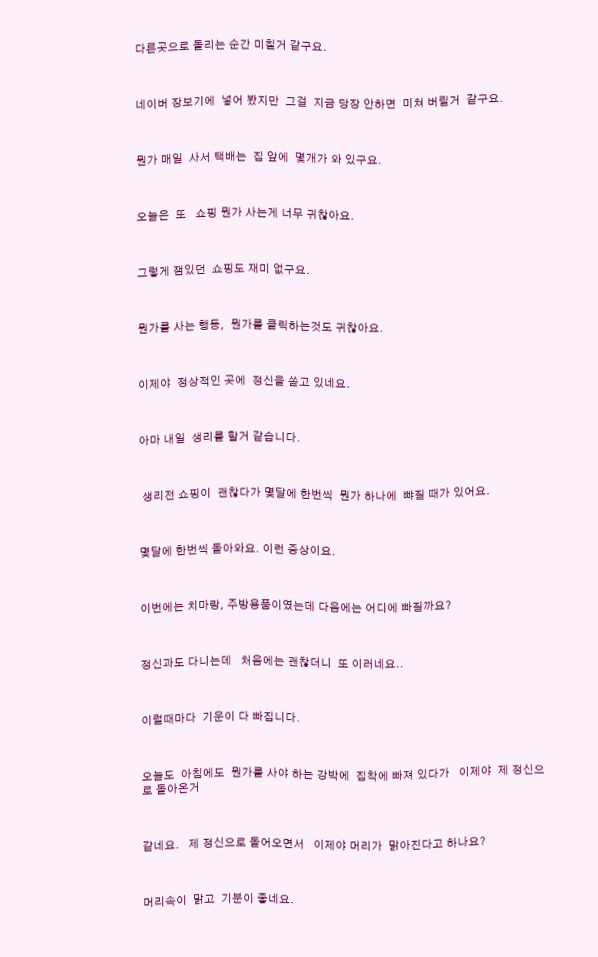다른곳으로 돌리는 순간 미칠거 같구요.



네이버 장보기에  넣어 봤지만  그걸  지금 당장 안하면  미쳐 버릴거  같구요.



뭔가 매일  사서 택배는  집 앞에  몇개가 와 있구요.



오늘은  또   쇼핑 뭔가 사는게 너무 귀찮아요.



그렇게 잼있던  쇼핑도 재미 없구요.



뭔가를 사는 행동,  뭔가를 클릭하는것도 귀찮아요.



이제야  정상적인 곳에  정신을 쏟고 있네요.



아마 내일  생리를 할거 같습니다.



 생리전 쇼핑이  괜찮다가 몇달에 한번씩  뭔가 하나에  뺘질 때가 있어요.



몇달에 한번씩 돌아와요. 이런 증상이요.



이번에는 치마랑, 주방용품이였는데 다음에는 어디에 빠질까요?



정신과도 다니는데   처음에는 괜찮더니  또 이러네요..



이럴때마다  기운이 다 빠집니다.



오늘도  아침에도  뭔가를 사야 하는 강박에  집착에 빠져 있다가   이제야  제 정신으로 돌아온거



같네요.   제 정신으로 돌어오면서   이제야 머리가  맑아진다고 하나요?



머리속이  맑고  기분이 좋네요.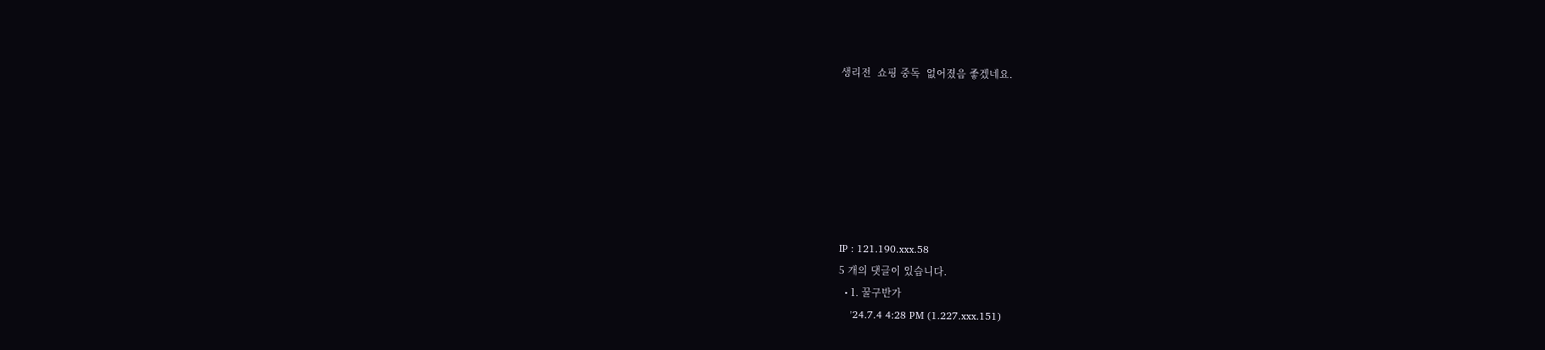생리전  쇼핑 중독  없어졌음 좋겠네요.







IP : 121.190.xxx.58
5 개의 댓글이 있습니다.
  • 1. 꿀구반가
    '24.7.4 4:28 PM (1.227.xxx.151)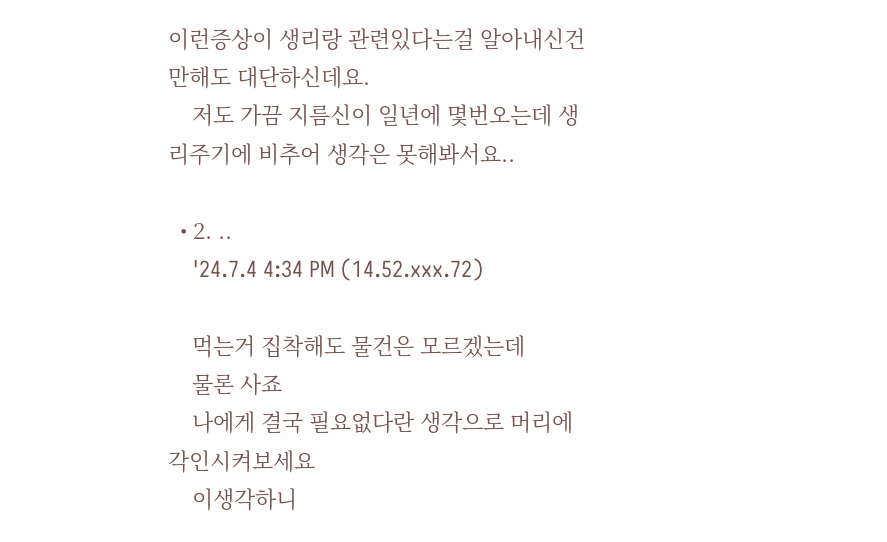이런증상이 생리랑 관련있다는걸 알아내신건만해도 대단하신데요.
    저도 가끔 지름신이 일년에 몇번오는데 생리주기에 비추어 생각은 못해봐서요..

  • 2. ..
    '24.7.4 4:34 PM (14.52.xxx.72)

    먹는거 집착해도 물건은 모르겠는데
    물론 사죠
    나에게 결국 필요없다란 생각으로 머리에 각인시켜보세요
    이생각하니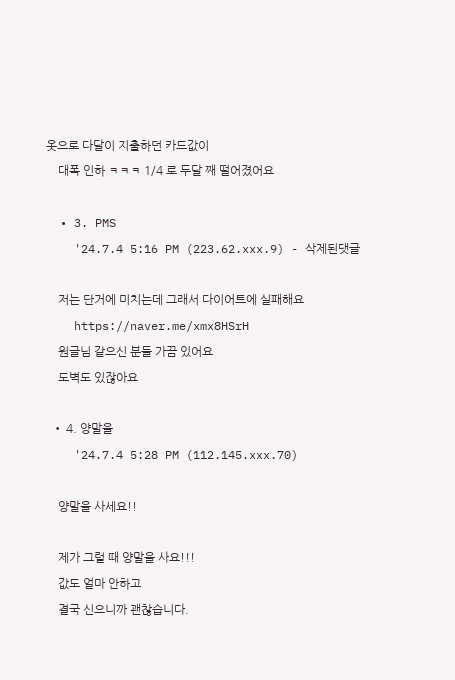옷으로 다달이 지출하던 카드값이
    대폭 인하 ㅋㅋㅋ 1/4 로 두달 째 떨어졌어요

  • 3. PMS
    '24.7.4 5:16 PM (223.62.xxx.9) - 삭제된댓글

    저는 단거에 미치는데 그래서 다이어트에 실패해요
    https://naver.me/xmx8HSrH
    원글님 같으신 분들 가끔 있어요
    도벽도 있잖아요

  • 4. 양말을
    '24.7.4 5:28 PM (112.145.xxx.70)

    양말을 사세요!!

    제가 그럴 때 양말을 사요!!!
    값도 얼마 안하고
    결국 신으니까 괜찮습니다.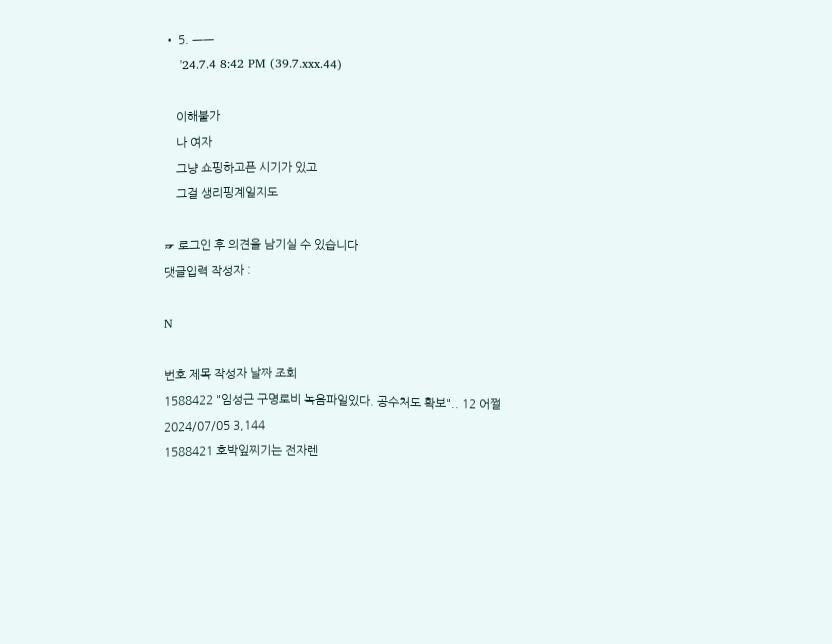• 5. ㅡㅡ
    '24.7.4 8:42 PM (39.7.xxx.44)

    이해불가
    나 여자
    그냥 쇼핑하고픈 시기가 있고
    그걸 생리핑계일지도

☞ 로그인 후 의견을 남기실 수 있습니다
댓글입력 작성자 :

N

번호 제목 작성자 날짜 조회
1588422 "임성근 구명로비 녹음파일있다. 공수처도 확보".. 12 어쩔 2024/07/05 3,144
1588421 호박잎찌기는 전자렌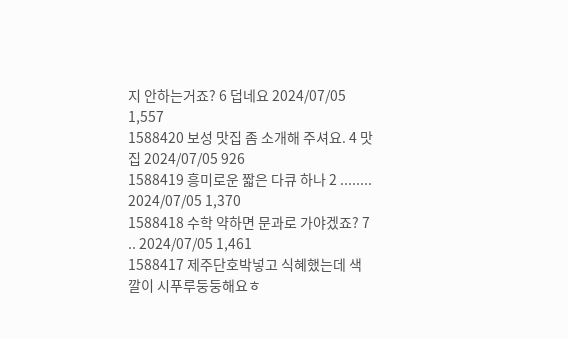지 안하는거죠? 6 덥네요 2024/07/05 1,557
1588420 보성 맛집 좀 소개해 주셔요. 4 맛집 2024/07/05 926
1588419 흥미로운 짧은 다큐 하나 2 ........ 2024/07/05 1,370
1588418 수학 약하면 문과로 가야겠죠? 7 .. 2024/07/05 1,461
1588417 제주단호박넣고 식혜했는데 색깔이 시푸루둥둥해요ㅎ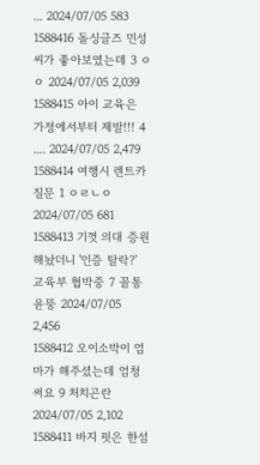... 2024/07/05 583
1588416 돌싱글즈 민성씨가 좋아보였는데 3 ㅇㅇ 2024/07/05 2,039
1588415 아이 교육은 가정에서부터 제발!!! 4 .... 2024/07/05 2,479
1588414 여행시 렌트카 질문 1 ㅇㄹㄴㅇ 2024/07/05 681
1588413 기껏 의대 증원해놨더니 '인증 탈락?' 교육부 협박중 7 꼴통윤뚱 2024/07/05 2,456
1588412 오이소박이 엄마가 해주셨는데 엄청 써요 9 처치곤란 2024/07/05 2,102
1588411 바지 핏은 한섬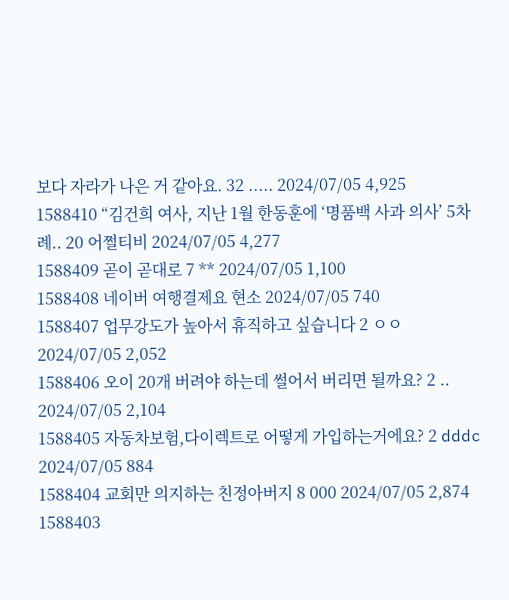보다 자라가 나은 거 같아요. 32 ..... 2024/07/05 4,925
1588410 “김건희 여사, 지난 1월 한동훈에 ‘명품백 사과 의사’ 5차례.. 20 어쩔티비 2024/07/05 4,277
1588409 곧이 곧대로 7 ** 2024/07/05 1,100
1588408 네이버 여행결제요 현소 2024/07/05 740
1588407 업무강도가 높아서 휴직하고 싶습니다 2 ㅇㅇ 2024/07/05 2,052
1588406 오이 20개 버려야 하는데 썰어서 버리면 될까요? 2 .. 2024/07/05 2,104
1588405 자동차보험,다이렉트로 어떻게 가입하는거에요? 2 dddc 2024/07/05 884
1588404 교회만 의지하는 친정아버지 8 000 2024/07/05 2,874
1588403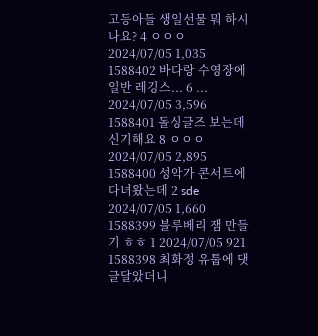고등아들 생일선물 뭐 하시나요? 4 ㅇㅇㅇ 2024/07/05 1,035
1588402 바다랑 수영장에 일반 레깅스... 6 ... 2024/07/05 3,596
1588401 돌싱글즈 보는데 신기해요 8 ㅇㅇㅇ 2024/07/05 2,895
1588400 성악가 콘서트에 다녀왔는데 2 sde 2024/07/05 1,660
1588399 블루베리 잼 만들기 ㅎㅎ 1 2024/07/05 921
1588398 최화정 유툽에 댓글달았더니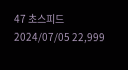47 초스피드 2024/07/05 22,999